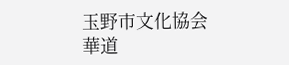玉野市文化協会華道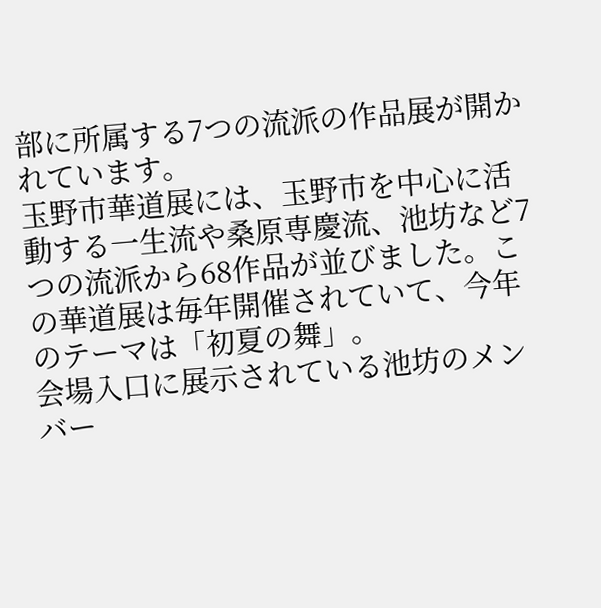部に所属する7つの流派の作品展が開かれています。
玉野市華道展には、玉野市を中心に活動する一生流や桑原専慶流、池坊など7つの流派から68作品が並びました。この華道展は毎年開催されていて、今年のテーマは「初夏の舞」。
会場入口に展示されている池坊のメンバー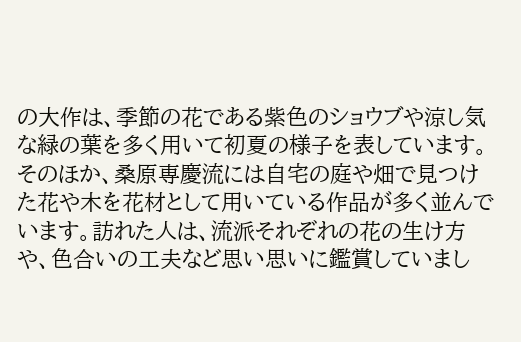の大作は、季節の花である紫色のショウブや涼し気な緑の葉を多く用いて初夏の様子を表しています。そのほか、桑原専慶流には自宅の庭や畑で見つけた花や木を花材として用いている作品が多く並んでいます。訪れた人は、流派それぞれの花の生け方や、色合いの工夫など思い思いに鑑賞していまし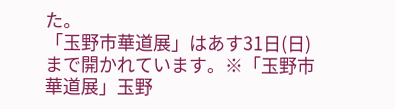た。
「玉野市華道展」はあす31日(日)まで開かれています。※「玉野市華道展」玉野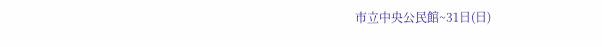市立中央公民館~31日(日)